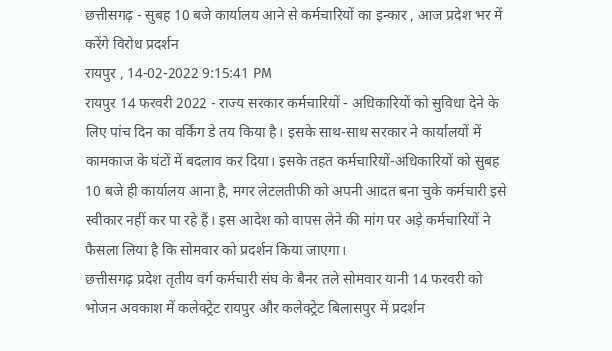छत्तीसगढ़ - सुबह 10 बजे कार्यालय आने से कर्मचारियों का इन्कार , आज प्रदेश भर में करेंगे विरोध प्रदर्शन
रायपुर , 14-02-2022 9:15:41 PM
रायपुर 14 फरवरी 2022 - राज्य सरकार कर्मचारियों - अधिकारियों को सुविधा देने के लिए पांच दिन का वर्किंग डे तय किया है। इसके साथ-साथ सरकार ने कार्यालयों में कामकाज के घंटों में बदलाव कर दिया। इसके तहत कर्मचारियों-अधिकारियों को सुबह 10 बजे ही कार्यालय आना है, मगर लेटलतीफी को अपनी आदत बना चुके कर्मचारी इसे स्वीकार नहीं कर पा रहे हैं। इस आदेश को वापस लेने की मांग पर अड़े कर्मचारियों ने फैसला लिया है कि सोमवार को प्रदर्शन किया जाएगा।
छत्तीसगढ़ प्रदेश तृतीय वर्ग कर्मचारी संघ के बैनर तले सोमवार यानी 14 फरवरी को भोजन अवकाश में कलेक्ट्रेट रायपुर और कलेक्ट्रेट बिलासपुर में प्रदर्शन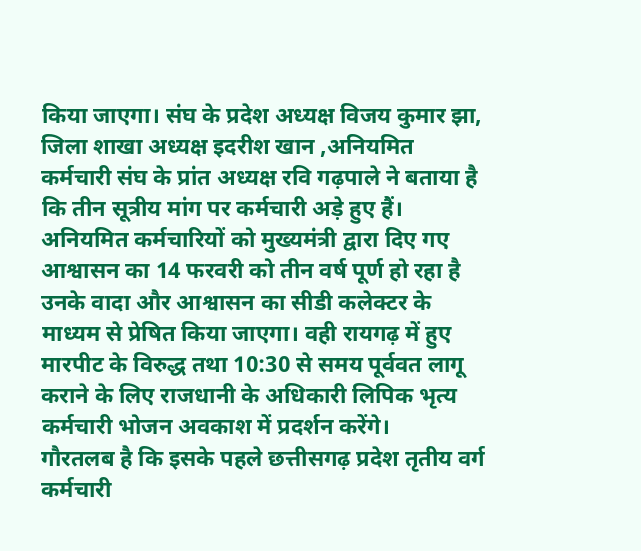किया जाएगा। संघ के प्रदेश अध्यक्ष विजय कुमार झा, जिला शाखा अध्यक्ष इदरीश खान ,अनियमित कर्मचारी संघ के प्रांत अध्यक्ष रवि गढ़पाले ने बताया है कि तीन सूत्रीय मांग पर कर्मचारी अड़े हुए हैं।
अनियमित कर्मचारियों को मुख्यमंत्री द्वारा दिए गए आश्वासन का 14 फरवरी को तीन वर्ष पूर्ण हो रहा है उनके वादा और आश्वासन का सीडी कलेक्टर के माध्यम से प्रेषित किया जाएगा। वही रायगढ़ में हुए मारपीट के विरुद्ध तथा 10:30 से समय पूर्ववत लागू कराने के लिए राजधानी के अधिकारी लिपिक भृत्य कर्मचारी भोजन अवकाश में प्रदर्शन करेंगे।
गौरतलब है कि इसके पहले छत्तीसगढ़ प्रदेश तृतीय वर्ग कर्मचारी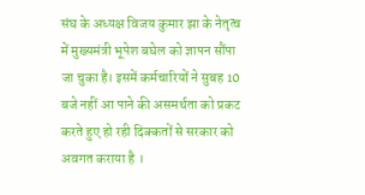संघ के अध्यक्ष विजय कुमार झा के नेतृत्व में मुख्यमंत्री भूपेश बघेल को ज्ञापन सौंपा जा चुका है। इसमें कर्मचारियों ने सुबह 10 बजे नहीं आ पाने की असमर्थता को प्रकट करते हुए हो रही दिक्कतों से सरकार को अवगत कराया है ।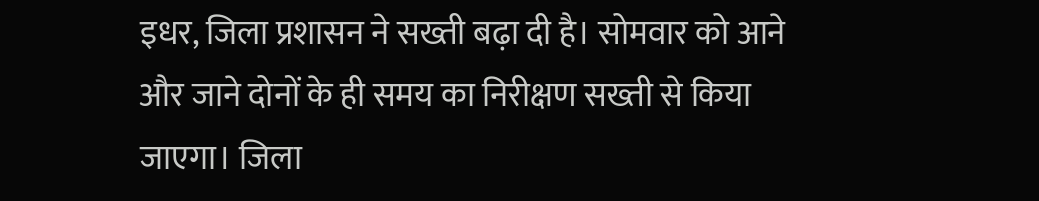इधर, जिला प्रशासन ने सख्ती बढ़ा दी है। सोमवार को आने और जाने दोनों के ही समय का निरीक्षण सख्ती से किया जाएगा। जिला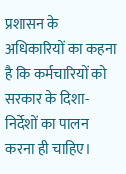प्रशासन के अधिकारियों का कहना है कि कर्मचारियों को सरकार के दिशा-निर्देशों का पालन करना ही चाहिए।